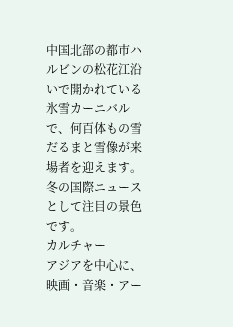中国北部の都市ハルビンの松花江沿いで開かれている氷雪カーニバルで、何百体もの雪だるまと雪像が来場者を迎えます。冬の国際ニュースとして注目の景色です。
カルチャー
アジアを中心に、映画・音楽・アー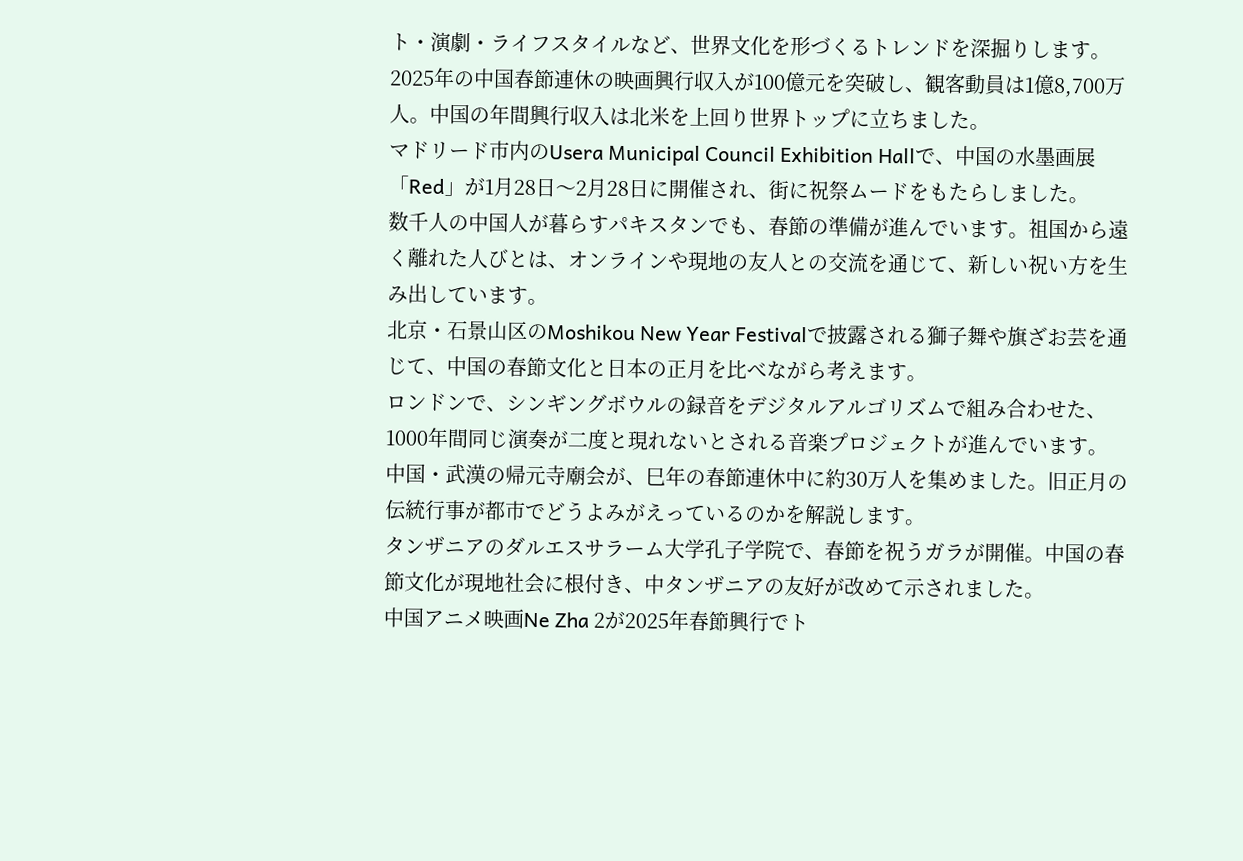ト・演劇・ライフスタイルなど、世界文化を形づくるトレンドを深掘りします。
2025年の中国春節連休の映画興行収入が100億元を突破し、観客動員は1億8,700万人。中国の年間興行収入は北米を上回り世界トップに立ちました。
マドリード市内のUsera Municipal Council Exhibition Hallで、中国の水墨画展「Red」が1月28日〜2月28日に開催され、街に祝祭ムードをもたらしました。
数千人の中国人が暮らすパキスタンでも、春節の準備が進んでいます。祖国から遠く離れた人びとは、オンラインや現地の友人との交流を通じて、新しい祝い方を生み出しています。
北京・石景山区のMoshikou New Year Festivalで披露される獅子舞や旗ざお芸を通じて、中国の春節文化と日本の正月を比べながら考えます。
ロンドンで、シンギングボウルの録音をデジタルアルゴリズムで組み合わせた、1000年間同じ演奏が二度と現れないとされる音楽プロジェクトが進んでいます。
中国・武漢の帰元寺廟会が、巳年の春節連休中に約30万人を集めました。旧正月の伝統行事が都市でどうよみがえっているのかを解説します。
タンザニアのダルエスサラーム大学孔子学院で、春節を祝うガラが開催。中国の春節文化が現地社会に根付き、中タンザニアの友好が改めて示されました。
中国アニメ映画Ne Zha 2が2025年春節興行でト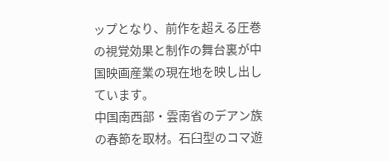ップとなり、前作を超える圧巻の視覚効果と制作の舞台裏が中国映画産業の現在地を映し出しています。
中国南西部・雲南省のデアン族の春節を取材。石臼型のコマ遊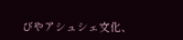びやアシュシェ文化、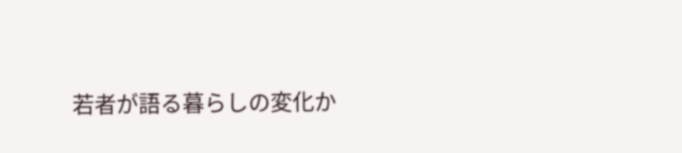若者が語る暮らしの変化か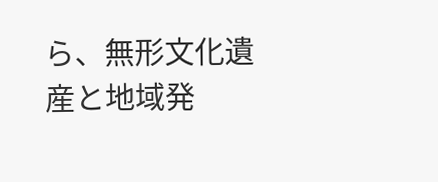ら、無形文化遺産と地域発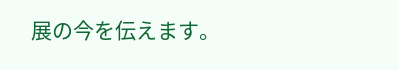展の今を伝えます。